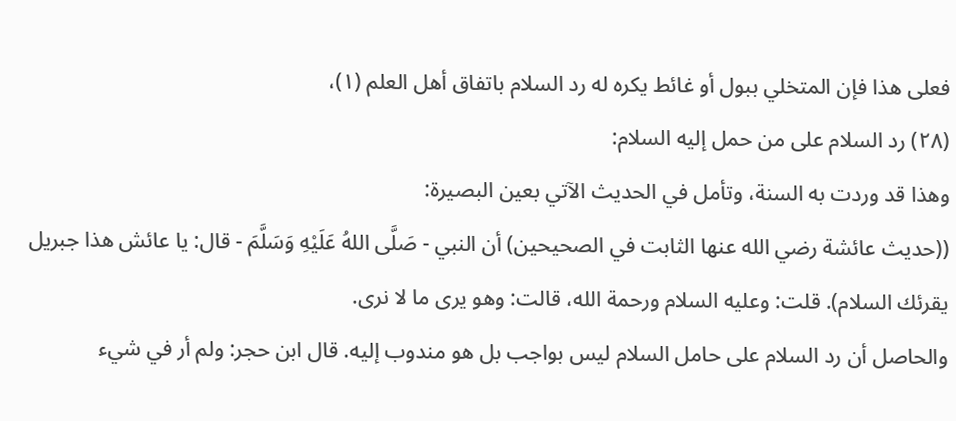فعلى هذا فإن المتخلي ببول أو غائط يكره له رد السلام باتفاق أهل العلم (١)،
(٢٨) رد السلام على من حمل إليه السلام:
وهذا قد وردت به السنة، وتأمل في الحديث الآتي بعين البصيرة:
((حديث عائشة رضي الله عنها الثابت في الصحيحين) أن النبي - صَلَّى اللهُ عَلَيْهِ وَسَلَّمَ - قال: يا عائش هذا جبريل يقرئك السلام). قلت: وعليه السلام ورحمة الله، قالت: وهو يرى ما لا نرى.
والحاصل أن رد السلام على حامل السلام ليس بواجب بل هو مندوب إليه. قال ابن حجر: ولم أر في شيء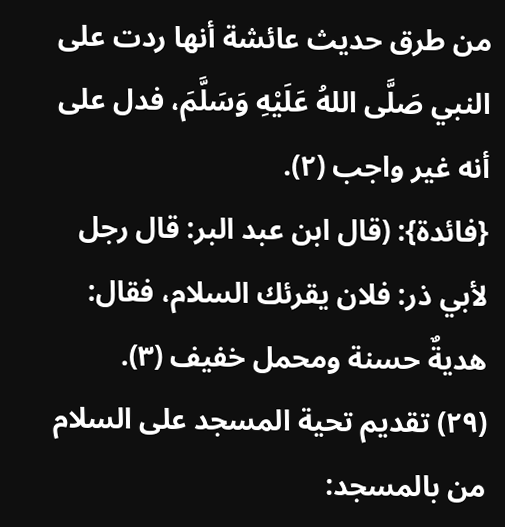من طرق حديث عائشة أنها ردت على النبي صَلَّى اللهُ عَلَيْهِ وَسَلَّمَ، فدل على أنه غير واجب (٢).
{فائدة}: (قال ابن عبد البر: قال رجل لأبي ذر: فلان يقرئك السلام، فقال: هديةٌ حسنة ومحمل خفيف (٣).
(٢٩) تقديم تحية المسجد على السلام من بالمسجد: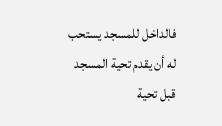فالداخل للمسجد يستحب له أن يقدم تحية المسجد قبل تحية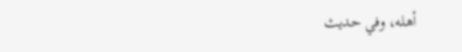أهله، وفي حديث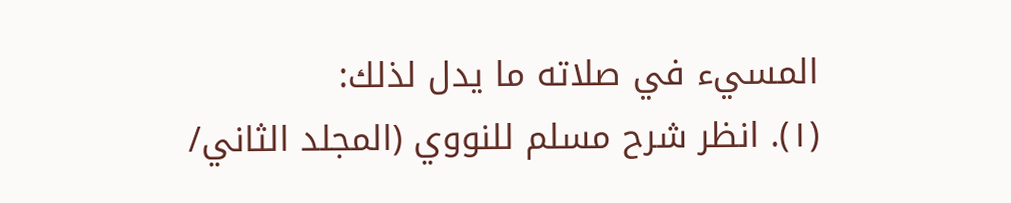المسيء في صلاته ما يدل لذلك:
(١). انظر شرح مسلم للنووي (المجلد الثاني/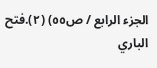الجزء الرابع / ص٥٥) (٢).فتح الباري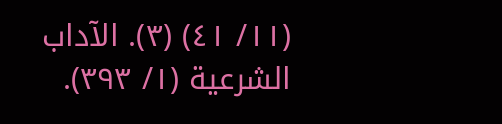(١١/ ٤١) (٣). الآداب الشرعية (١/ ٣٩٣).